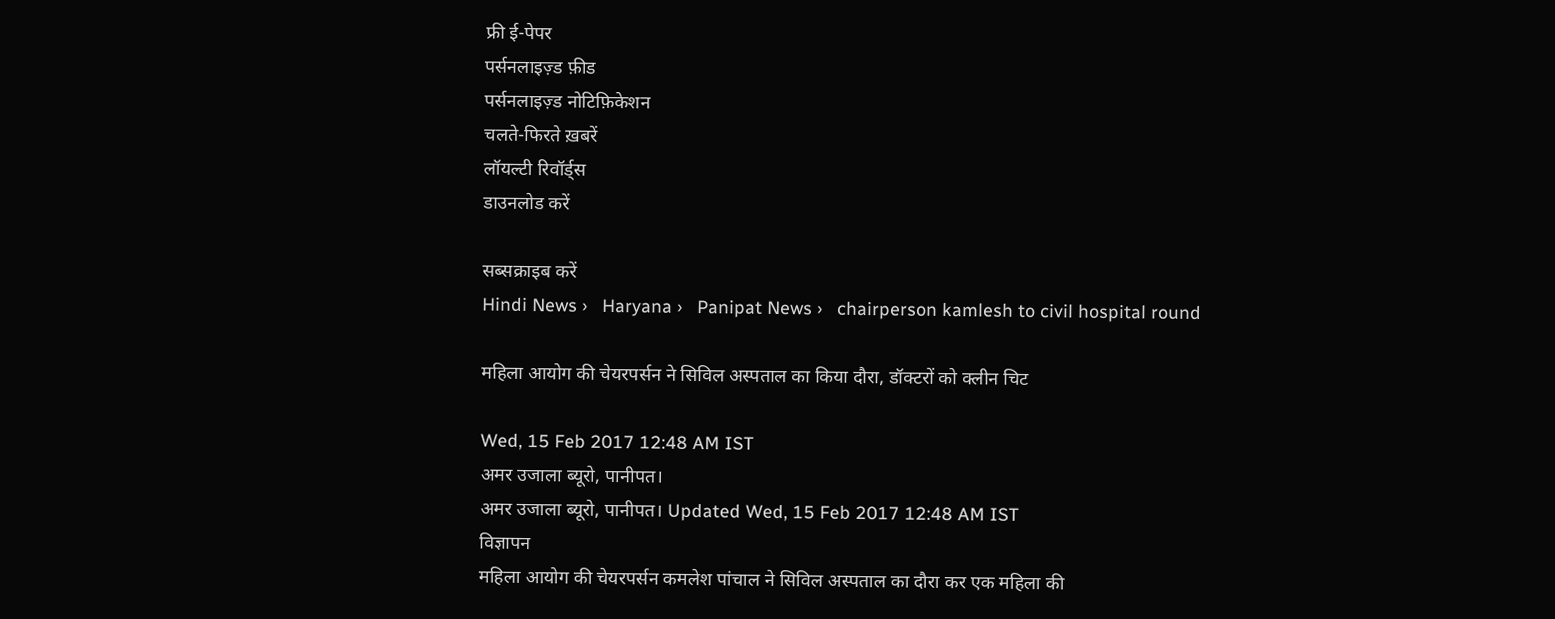फ्री ई-पेपर
पर्सनलाइज़्ड फ़ीड
पर्सनलाइज़्ड नोटिफ़िकेशन
चलते-फिरते ख़बरें
लॉयल्टी रिवॉर्ड्स
डाउनलोड करें

सब्सक्राइब करें
Hindi News ›   Haryana ›   Panipat News ›   chairperson kamlesh to civil hospital round

महिला आयोग की चेयरपर्सन ने सिविल अस्पताल का किया दौरा, डॉक्टरों को क्लीन चिट

Wed, 15 Feb 2017 12:48 AM IST
अमर उजाला ब्यूरो, पानीपत।
अमर उजाला ब्यूरो, पानीपत। Updated Wed, 15 Feb 2017 12:48 AM IST
विज्ञापन
महिला आयोग की चेयरपर्सन कमलेश पांचाल ने सिविल अस्पताल का दौरा कर एक महिला की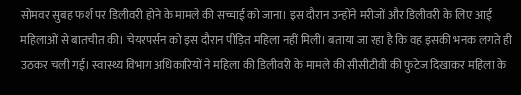सोमवर सुबह फर्श पर डिलीवरी होने के मामले की सच्चाई को जाना। इस दौरान उन्होंने मरीजों और डिलीवरी के लिए आईं महिलाओं से बातचीत की। चेयरपर्सन को इस दौरान पीड़ित महिला नहीं मिली। बताया जा रहा है कि वह इसकी भनक लगते ही उठकर चली गई। स्वास्थ्य विभाग अधिकारियों ने महिला की डिलीवरी के मामले की सीसीटीवी की फुटेज दिखाकर महिला के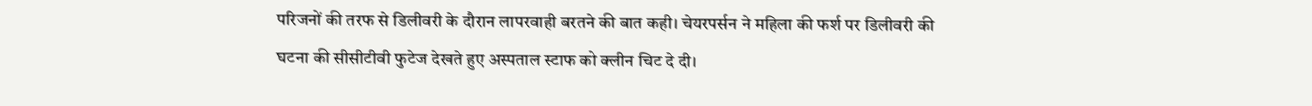परिजनों की तरफ से डिलीवरी के दौरान लापरवाही बरतने की बात कही। चेयरपर्सन ने महिला की फर्श पर डिलीवरी की घटना की सीसीटीवी फुटेज देखते हुए अस्पताल स्टाफ को क्लीन चिट दे दी।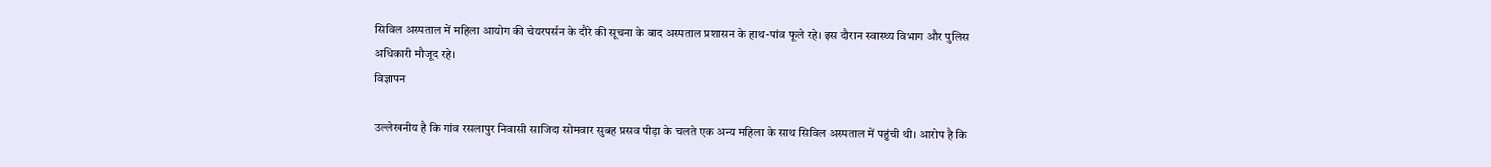सिविल अस्पताल में महिला आयोग की चेयरपर्सन के दौरे की सूचना के बाद अस्पताल प्रशासन के हाथ-पांव फूले रहे। इस दौरान स्वास्थ्य विभाग और पुलिस अधिकारी मौजूद रहे।
विज्ञापन

उल्लेखनीय है कि गांव रसलापुर निवासी साजिदा सोमवार सुबह प्रसव पीड़ा के चलते एक अन्य महिला के साथ सिविल अस्पताल में पहुंची थी। आरोप है कि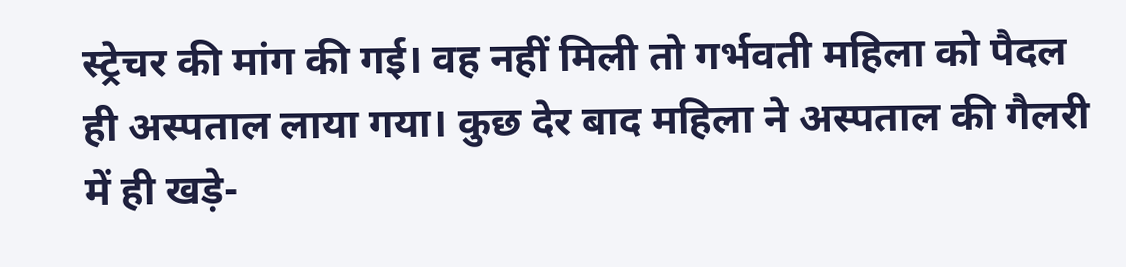स्ट्रेचर की मांग की गई। वह नहीं मिली तो गर्भवती महिला को पैदल ही अस्पताल लाया गया। कुछ देर बाद महिला ने अस्पताल की गैलरी में ही खड़े-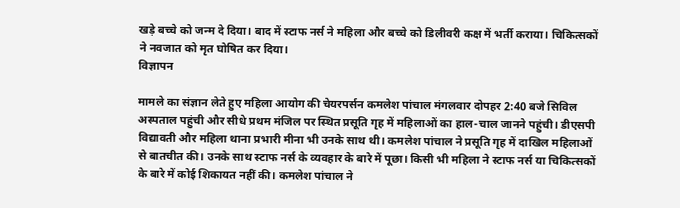खड़े बच्चे को जन्म दे दिया। बाद में स्टाफ नर्स ने महिला और बच्चे को डिलीवरी कक्ष में भर्ती कराया। चिकित्सकों ने नवजात को मृत घोषित कर दिया।
विज्ञापन

मामले का संज्ञान लेते हुए महिला आयोग की चेयरपर्सन कमलेश पांचाल मंगलवार दोपहर 2:40 बजे सिविल अस्पताल पहुंची और सीधे प्रथम मंजिल पर स्थित प्रसूति गृह में महिलाओं का हाल-चाल जानने पहुंची। डीएसपी विद्यावती और महिला थाना प्रभारी मीना भी उनके साथ थी। कमलेश पांचाल ने प्रसूति गृह में दाखिल महिलाओं से बातचीत की। उनके साथ स्टाफ नर्स के व्यवहार के बारे में पूछा। किसी भी महिला ने स्टाफ नर्स या चिकित्सकों के बारे में कोई शिकायत नहीं की। कमलेश पांचाल ने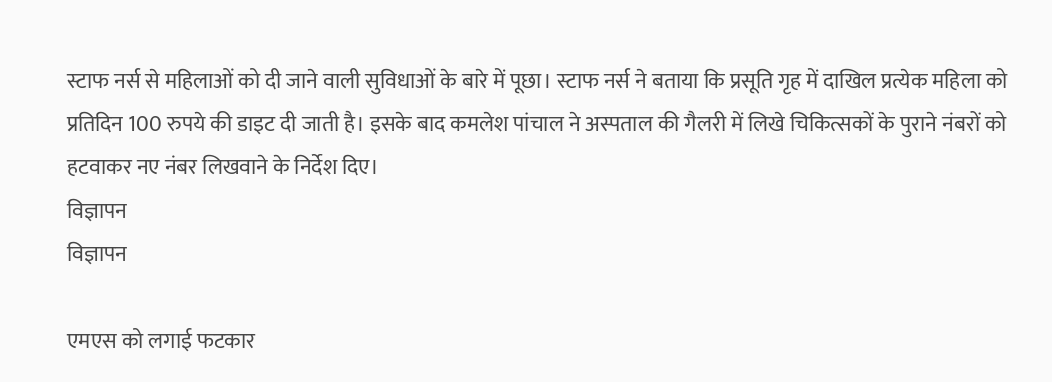स्टाफ नर्स से महिलाओं को दी जाने वाली सुविधाओं के बारे में पूछा। स्टाफ नर्स ने बताया कि प्रसूति गृह में दाखिल प्रत्येक महिला को प्रतिदिन 100 रुपये की डाइट दी जाती है। इसके बाद कमलेश पांचाल ने अस्पताल की गैलरी में लिखे चिकित्सकों के पुराने नंबरों को हटवाकर नए नंबर लिखवाने के निर्देश दिए।
विज्ञापन
विज्ञापन

एमएस को लगाई फटकार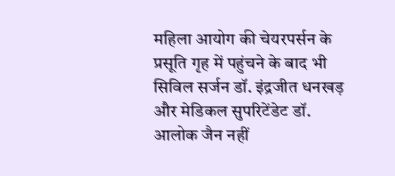महिला आयोग की चेयरपर्सन के प्रसूति गृह में पहुंचने के बाद भी सिविल सर्जन डॉ. इंद्रजीत धनखड़ और मेडिकल सुपरिटेंडेट डॉ. आलोक जैन नहीं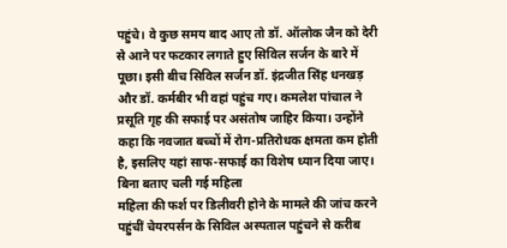पहुंचे। वे कुछ समय बाद आए तो डॉ. ऑलोक जैन को देरी से आने पर फटकार लगाते हुए सिविल सर्जन के बारे में पूछा। इसी बीच सिविल सर्जन डॉ. इंद्रजीत सिंह धनखड़ और डॉ. कर्मबीर भी वहां पहुंच गए। कमलेश पांचाल ने प्रसूति गृह की सफाई पर असंतोष जाहिर किया। उन्होंने कहा कि नवजात बच्चों में रोग-प्रतिरोधक क्षमता कम होती है, इसलिए यहां साफ-सफाई का विशेष ध्यान दिया जाए।
बिना बताए चली गई महिला
महिला की फर्श पर डिलीवरी होने के मामले की जांच करने पहुंचीं चेयरपर्सन के सिविल अस्पताल पहुंचने से करीब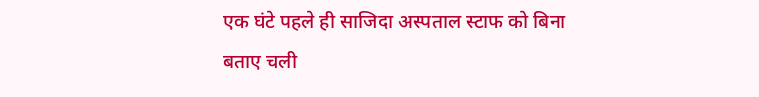एक घंटे पहले ही साजिदा अस्पताल स्टाफ को बिना बताए चली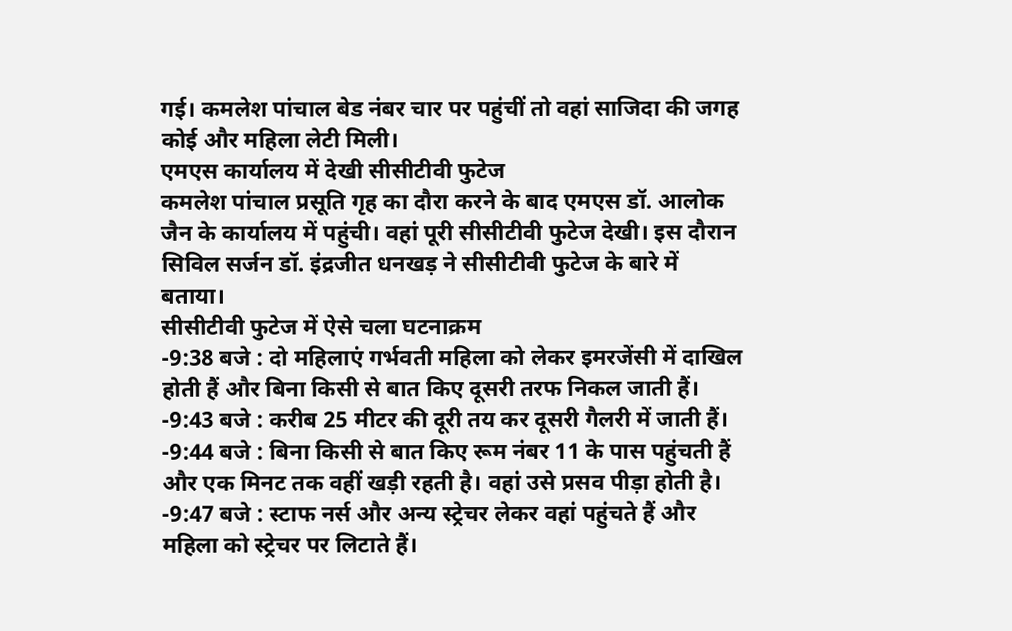गई। कमलेश पांचाल बेड नंबर चार पर पहुंचीं तो वहां साजिदा की जगह कोई और महिला लेटी मिली।
एमएस कार्यालय में देखी सीसीटीवी फुटेज
कमलेश पांचाल प्रसूति गृह का दौरा करने के बाद एमएस डॉ. आलोक जैन के कार्यालय में पहुंची। वहां पूरी सीसीटीवी फुटेज देखी। इस दौरान सिविल सर्जन डॉ. इंद्रजीत धनखड़ ने सीसीटीवी फुटेज के बारे में बताया।
सीसीटीवी फुटेज में ऐसे चला घटनाक्रम
-9:38 बजे : दो महिलाएं गर्भवती महिला को लेकर इमरजेंसी में दाखिल होती हैं और बिना किसी से बात किए दूसरी तरफ निकल जाती हैं।
-9:43 बजे : करीब 25 मीटर की दूरी तय कर दूसरी गैलरी में जाती हैं।
-9:44 बजे : बिना किसी से बात किए रूम नंबर 11 के पास पहुंचती हैं और एक मिनट तक वहीं खड़ी रहती है। वहां उसे प्रसव पीड़ा होती है।
-9:47 बजे : स्टाफ नर्स और अन्य स्ट्रेचर लेकर वहां पहुंचते हैं और महिला को स्ट्रेचर पर लिटाते हैं।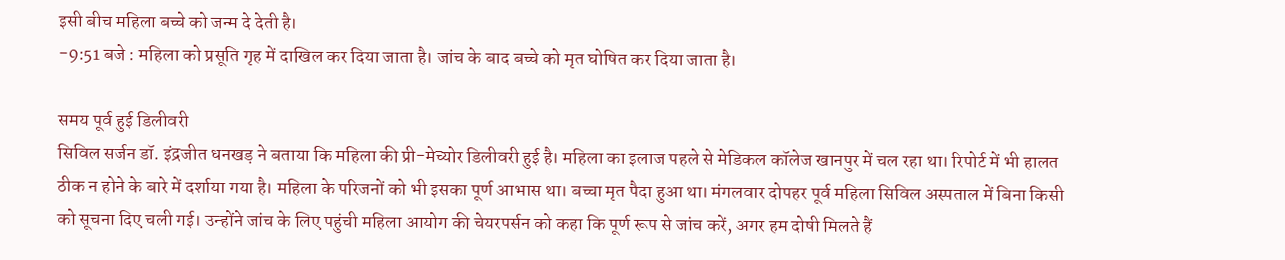इसी बीच महिला बच्चे को जन्म दे देती है।
-9:51 बजे : महिला को प्रसूति गृह में दाखिल कर दिया जाता है। जांच के बाद बच्चे को मृत घोषित कर दिया जाता है।

समय पूर्व हुई डिलीवरी
सिविल सर्जन डॉ. इंद्रजीत धनखड़ ने बताया कि महिला की प्री-मेच्योर डिलीवरी हुई है। महिला का इलाज पहले से मेडिकल कॉलेज खानपुर में चल रहा था। रिपोर्ट में भी हालत ठीक न होने के बारे में दर्शाया गया है। महिला के परिजनों को भी इसका पूर्ण आभास था। बच्चा मृत पैदा हुआ था। मंगलवार दोपहर पूर्व महिला सिविल अस्पताल में बिना किसी को सूचना दिए चली गई। उन्होंने जांच के लिए पहुंची महिला आयोग की चेयरपर्सन को कहा कि पूर्ण रूप से जांच करें, अगर हम दोषी मिलते हैं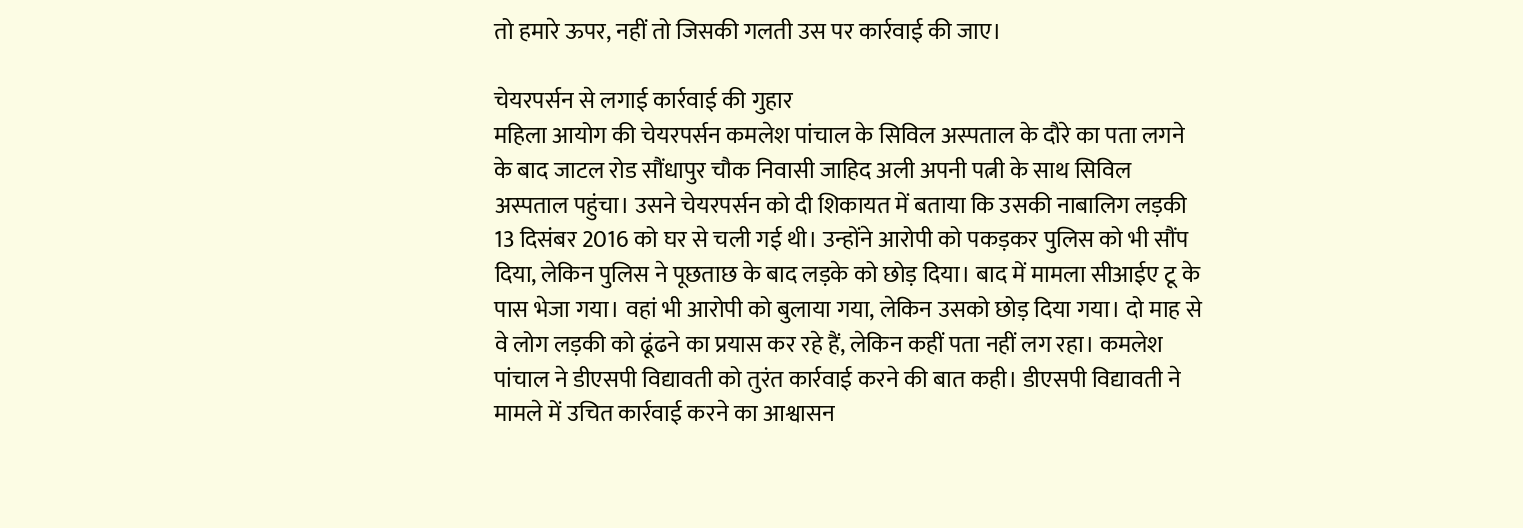तो हमारे ऊपर, नहीं तो जिसकी गलती उस पर कार्रवाई की जाए।

चेयरपर्सन से लगाई कार्रवाई की गुहार
महिला आयोग की चेयरपर्सन कमलेश पांचाल के सिविल अस्पताल के दौरे का पता लगने के बाद जाटल रोड सौंधापुर चौक निवासी जाहिद अली अपनी पत्नी के साथ सिविल अस्पताल पहुंचा। उसने चेयरपर्सन को दी शिकायत में बताया कि उसकी नाबालिग लड़की 13 दिसंबर 2016 को घर से चली गई थी। उन्होंने आरोपी को पकड़कर पुलिस को भी सौंप दिया, लेकिन पुलिस ने पूछताछ के बाद लड़के को छोड़ दिया। बाद में मामला सीआईए टू के पास भेजा गया। वहां भी आरोपी को बुलाया गया, लेकिन उसको छोड़ दिया गया। दो माह से वे लोग लड़की को ढूंढने का प्रयास कर रहे हैं, लेकिन कहीं पता नहीं लग रहा। कमलेश पांचाल ने डीएसपी विद्यावती को तुरंत कार्रवाई करने की बात कही। डीएसपी विद्यावती ने मामले में उचित कार्रवाई करने का आश्वासन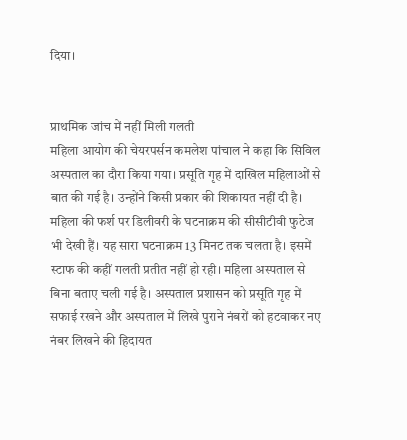दिया।


प्राथमिक जांच में नहीं मिली गलती
महिला आयोग की चेयरपर्सन कमलेश पांचाल ने कहा कि सिविल अस्पताल का दौरा किया गया। प्रसूति गृह में दाखिल महिलाओं से बात की गई है। उन्होंने किसी प्रकार की शिकायत नहीं दी है। महिला की फर्श पर डिलीवरी के घटनाक्रम की सीसीटीवी फुटेज भी देखी हैं। यह सारा घटनाक्रम 13 मिनट तक चलता है। इसमें स्टाफ की कहीं गलती प्रतीत नहीं हो रही। महिला अस्पताल से बिना बताए चली गई है। अस्पताल प्रशासन को प्रसूति गृह में सफाई रखने और अस्पताल में लिखे पुराने नंबरों को हटवाकर नए नंबर लिखने की हिदायत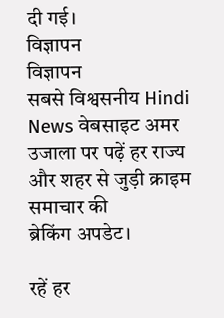दी गई।
विज्ञापन
विज्ञापन
सबसे विश्वसनीय Hindi News वेबसाइट अमर उजाला पर पढ़ें हर राज्य और शहर से जुड़ी क्राइम समाचार की
ब्रेकिंग अपडेट।

रहें हर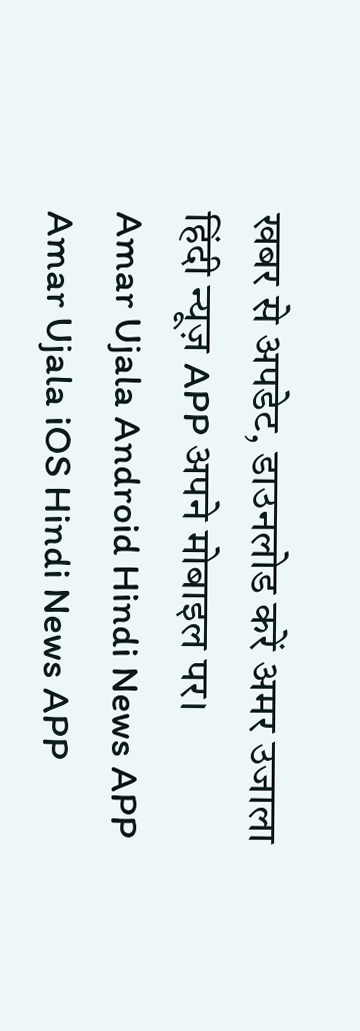खबर से अपडेट, डाउनलोड करें अमर उजाला हिंदी न्यूज़ APP अपने मोबाइल पर।
Amar Ujala Android Hindi News APP Amar Ujala iOS Hindi News APP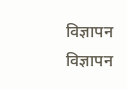विज्ञापन
विज्ञापन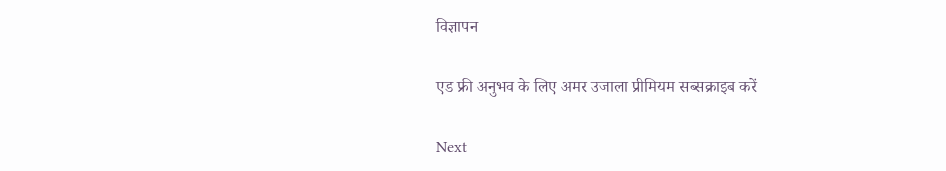विज्ञापन

एड फ्री अनुभव के लिए अमर उजाला प्रीमियम सब्सक्राइब करें

Next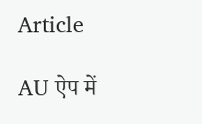Article

AU ऐप में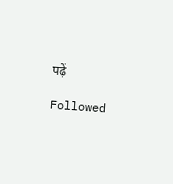पढ़ें

Followed